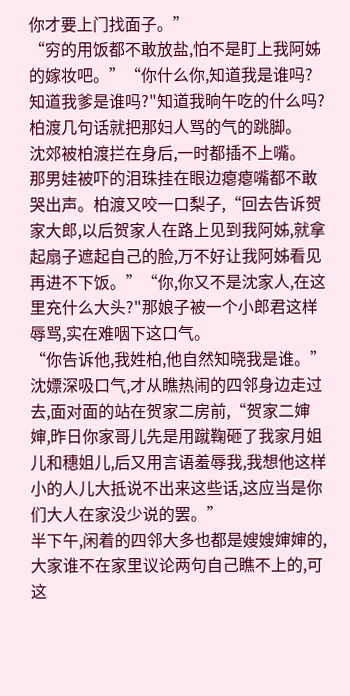你才要上门找面子。”
“穷的用饭都不敢放盐,怕不是盯上我阿姊的嫁妆吧。”“你什么你,知道我是谁吗?知道我爹是谁吗?"知道我晌午吃的什么吗?柏渡几句话就把那妇人骂的气的跳脚。
沈郊被柏渡拦在身后,一时都插不上嘴。
那男娃被吓的泪珠挂在眼边瘪瘪嘴都不敢哭出声。柏渡又咬一口梨子,“回去告诉贺家大郎,以后贺家人在路上见到我阿姊,就拿起扇子遮起自己的脸,万不好让我阿姊看见再进不下饭。”“你,你又不是沈家人,在这里充什么大头?"那娘子被一个小郎君这样辱骂,实在难咽下这口气。
“你告诉他,我姓柏,他自然知晓我是谁。”沈嫖深吸口气,才从瞧热闹的四邻身边走过去,面对面的站在贺家二房前,“贺家二婶婶,昨日你家哥儿先是用蹴鞠砸了我家月姐儿和穗姐儿,后又用言语羞辱我,我想他这样小的人儿大抵说不出来这些话,这应当是你们大人在家没少说的罢。”
半下午,闲着的四邻大多也都是嫂嫂婶婶的,大家谁不在家里议论两句自己瞧不上的,可这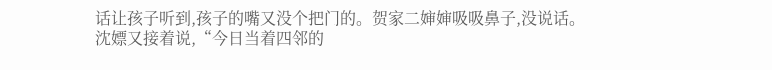话让孩子听到,孩子的嘴又没个把门的。贺家二婶婶吸吸鼻子,没说话。
沈嫖又接着说,“今日当着四邻的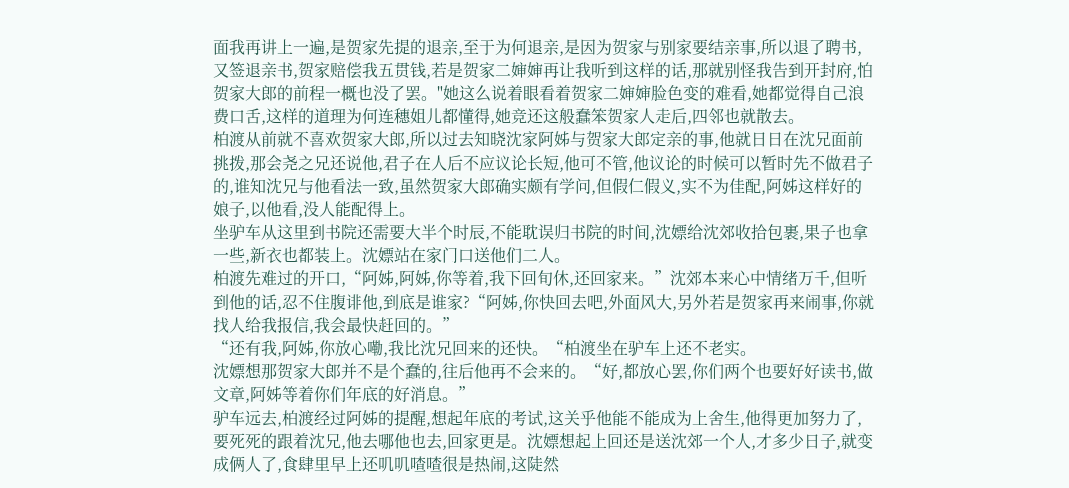面我再讲上一遍,是贺家先提的退亲,至于为何退亲,是因为贺家与别家要结亲事,所以退了聘书,又签退亲书,贺家赔偿我五贯钱,若是贺家二婶婶再让我听到这样的话,那就别怪我告到开封府,怕贺家大郎的前程一概也没了罢。"她这么说着眼看着贺家二婶婶脸色变的难看,她都觉得自己浪费口舌,这样的道理为何连穗姐儿都懂得,她竞还这般蠢笨贺家人走后,四邻也就散去。
柏渡从前就不喜欢贺家大郎,所以过去知晓沈家阿姊与贺家大郎定亲的事,他就日日在沈兄面前挑拨,那会尧之兄还说他,君子在人后不应议论长短,他可不管,他议论的时候可以暂时先不做君子的,谁知沈兄与他看法一致,虽然贺家大郎确实颇有学问,但假仁假义,实不为佳配,阿姊这样好的娘子,以他看,没人能配得上。
坐驴车从这里到书院还需要大半个时辰,不能耽误归书院的时间,沈嫖给沈郊收拾包裹,果子也拿一些,新衣也都装上。沈嫖站在家门口送他们二人。
柏渡先难过的开口,“阿姊,阿姊,你等着,我下回旬休,还回家来。”沈郊本来心中情绪万千,但听到他的话,忍不住腹诽他,到底是谁家?“阿姊,你快回去吧,外面风大,另外若是贺家再来闹事,你就找人给我报信,我会最快赶回的。”
“还有我,阿姊,你放心嘞,我比沈兄回来的还快。“柏渡坐在驴车上还不老实。
沈嫖想那贺家大郎并不是个蠢的,往后他再不会来的。“好,都放心罢,你们两个也要好好读书,做文章,阿姊等着你们年底的好消息。”
驴车远去,柏渡经过阿姊的提醒,想起年底的考试,这关乎他能不能成为上舍生,他得更加努力了,要死死的跟着沈兄,他去哪他也去,回家更是。沈嫖想起上回还是送沈郊一个人,才多少日子,就变成俩人了,食肆里早上还叽叽喳喳很是热闹,这陡然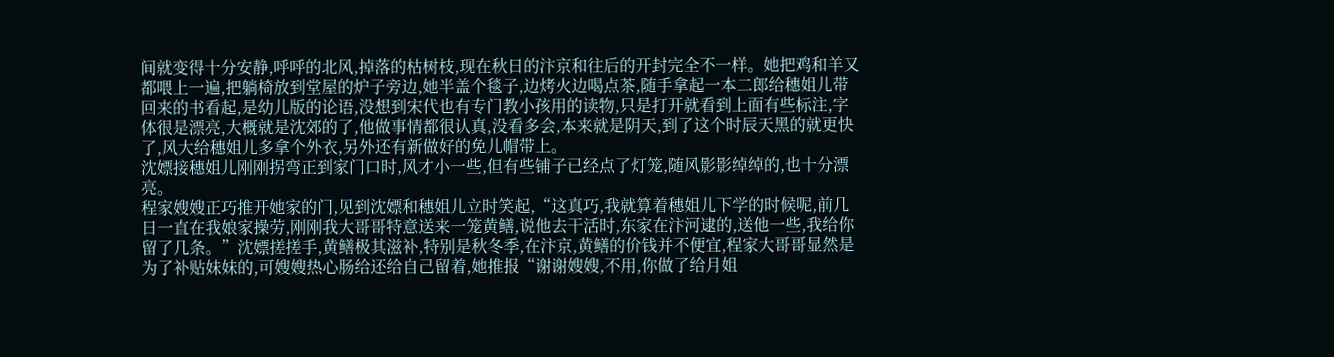间就变得十分安静,呼呼的北风,掉落的枯树枝,现在秋日的汴京和往后的开封完全不一样。她把鸡和羊又都喂上一遍,把躺椅放到堂屋的炉子旁边,她半盖个毯子,边烤火边喝点茶,随手拿起一本二郎给穗姐儿带回来的书看起,是幼儿版的论语,没想到宋代也有专门教小孩用的读物,只是打开就看到上面有些标注,字体很是漂亮,大概就是沈郊的了,他做事情都很认真,没看多会,本来就是阴天,到了这个时辰天黑的就更快了,风大给穗姐儿多拿个外衣,另外还有新做好的免儿帽带上。
沈嫖接穗姐儿刚刚拐弯正到家门口时,风才小一些,但有些铺子已经点了灯笼,随风影影绰绰的,也十分漂亮。
程家嫂嫂正巧推开她家的门,见到沈嫖和穗姐儿立时笑起,“这真巧,我就算着穗姐儿下学的时候呢,前几日一直在我娘家操劳,刚刚我大哥哥特意送来一笼黄鳝,说他去干活时,东家在汴河逮的,送他一些,我给你留了几条。”沈嫖搓搓手,黄鳝极其滋补,特别是秋冬季,在汴京,黄鳝的价钱并不便宜,程家大哥哥显然是为了补贴妹妹的,可嫂嫂热心肠给还给自己留着,她推报“谢谢嫂嫂,不用,你做了给月姐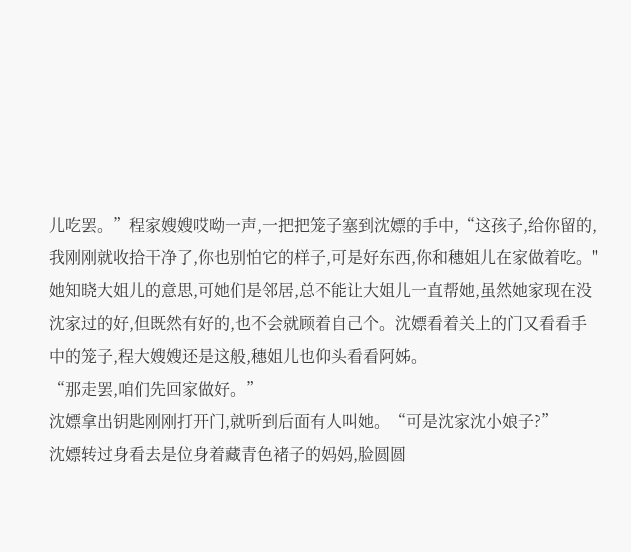儿吃罢。”程家嫂嫂哎呦一声,一把把笼子塞到沈嫖的手中,“这孩子,给你留的,我刚刚就收拾干净了,你也别怕它的样子,可是好东西,你和穗姐儿在家做着吃。"她知晓大姐儿的意思,可她们是邻居,总不能让大姐儿一直帮她,虽然她家现在没沈家过的好,但既然有好的,也不会就顾着自己个。沈嫖看着关上的门又看看手中的笼子,程大嫂嫂还是这般,穗姐儿也仰头看看阿姊。
“那走罢,咱们先回家做好。”
沈嫖拿出钥匙刚刚打开门,就听到后面有人叫她。“可是沈家沈小娘子?”
沈嫖转过身看去是位身着藏青色褚子的妈妈,脸圆圆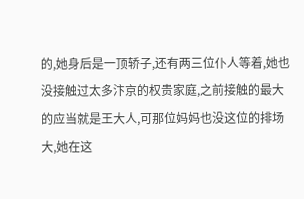的,她身后是一顶轿子,还有两三位仆人等着,她也没接触过太多汴京的权贵家庭,之前接触的最大的应当就是王大人,可那位妈妈也没这位的排场大,她在这